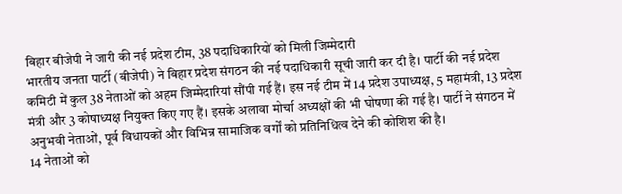बिहार बीजेपी ने जारी की नई प्रदेश टीम, 38 पदाधिकारियों को मिली जिम्मेदारी
भारतीय जनता पार्टी (बीजेपी) ने बिहार प्रदेश संगठन की नई पदाधिकारी सूची जारी कर दी है। पार्टी की नई प्रदेश कमिटी में कुल 38 नेताओं को अहम जिम्मेदारियां सौंपी गई हैं। इस नई टीम में 14 प्रदेश उपाध्यक्ष, 5 महामंत्री, 13 प्रदेश मंत्री और 3 कोषाध्यक्ष नियुक्त किए गए हैं। इसके अलावा मोर्चा अध्यक्षों की भी घोषणा की गई है। पार्टी ने संगठन में अनुभवी नेताओं, पूर्व विधायकों और विभिन्न सामाजिक वर्गों को प्रतिनिधित्व देने की कोशिश की है।
14 नेताओं को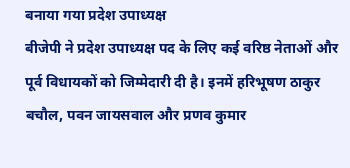बनाया गया प्रदेश उपाध्यक्ष
बीजेपी ने प्रदेश उपाध्यक्ष पद के लिए कई वरिष्ठ नेताओं और पूर्व विधायकों को जिम्मेदारी दी है। इनमें हरिभूषण ठाकुर बचौल, पवन जायसवाल और प्रणव कुमार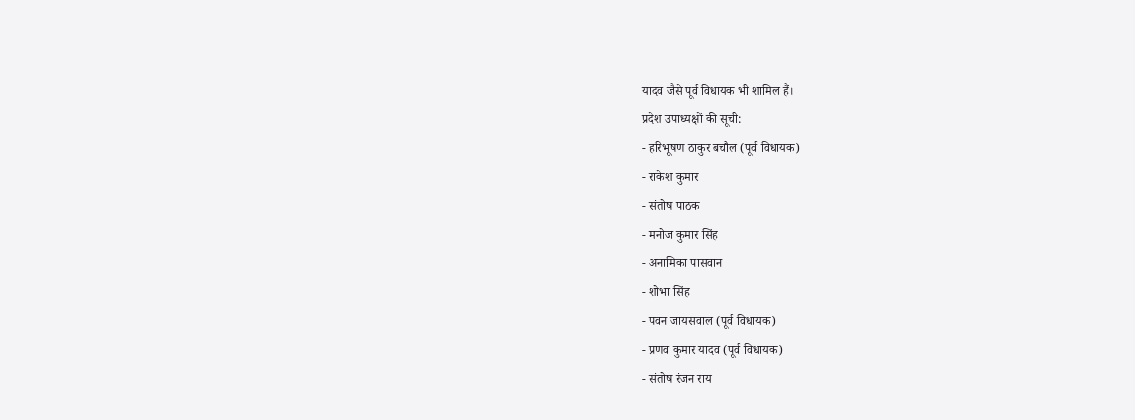यादव जैसे पूर्व विधायक भी शामिल हैं।
प्रदेश उपाध्यक्षों की सूची:
- हरिभूषण ठाकुर बचौल (पूर्व विधायक)
- राकेश कुमार
- संतोष पाठक
- मनोज कुमार सिंह
- अनामिका पासवान
- शोभा सिंह
- पवन जायसवाल (पूर्व विधायक)
- प्रणव कुमार यादव (पूर्व विधायक)
- संतोष रंजन राय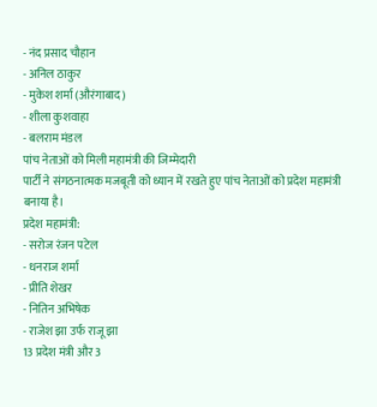- नंद प्रसाद चौहान
- अनिल ठाकुर
- मुकेश शर्मा (औरंगाबाद)
- शीला कुशवाहा
- बलराम मंडल
पांच नेताओं को मिली महामंत्री की जिम्मेदारी
पार्टी ने संगठनात्मक मजबूती को ध्यान में रखते हुए पांच नेताओं को प्रदेश महामंत्री बनाया है।
प्रदेश महामंत्री:
- सरोज रंजन पटेल
- धनराज शर्मा
- प्रीति शेखर
- नितिन अभिषेक
- राजेश झा उर्फ राजू झा
13 प्रदेश मंत्री और 3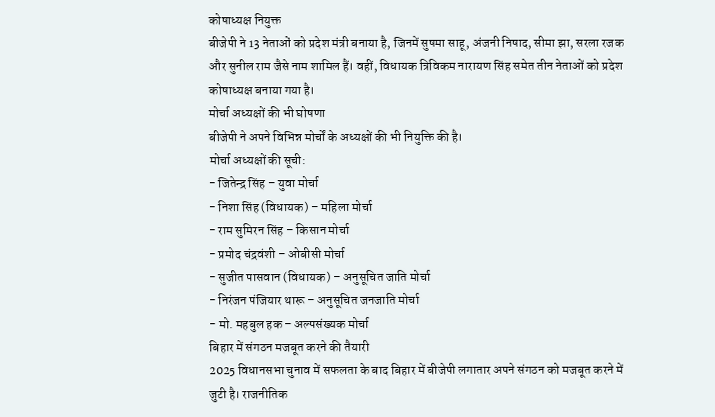कोषाध्यक्ष नियुक्त
बीजेपी ने 13 नेताओं को प्रदेश मंत्री बनाया है, जिनमें सुषमा साहू, अंजनी निषाद, सीमा झा, सरला रजक और सुनील राम जैसे नाम शामिल हैं। वहीं, विधायक त्रिविकम नारायण सिंह समेत तीन नेताओं को प्रदेश कोषाध्यक्ष बनाया गया है।
मोर्चा अध्यक्षों की भी घोषणा
बीजेपी ने अपने विभिन्न मोर्चों के अध्यक्षों की भी नियुक्ति की है।
मोर्चा अध्यक्षों की सूची:
- जितेन्द्र सिंह – युवा मोर्चा
- निशा सिंह (विधायक) – महिला मोर्चा
- राम सुमिरन सिंह – किसान मोर्चा
- प्रमोद चंद्रवंशी – ओबीसी मोर्चा
- सुजीत पासवान (विधायक) – अनुसूचित जाति मोर्चा
- निरंजन पंजियार थारू – अनुसूचित जनजाति मोर्चा
- मो. महबुल हक – अल्पसंख्यक मोर्चा
बिहार में संगठन मजबूत करने की तैयारी
2025 विधानसभा चुनाव में सफलता के बाद बिहार में बीजेपी लगातार अपने संगठन को मजबूत करने में जुटी है। राजनीतिक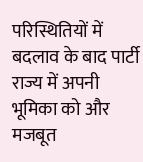परिस्थितियों में बदलाव के बाद पार्टी राज्य में अपनी भूमिका को और मजबूत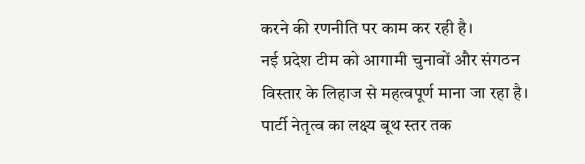करने की रणनीति पर काम कर रही है।
नई प्रदेश टीम को आगामी चुनावों और संगठन विस्तार के लिहाज से महत्वपूर्ण माना जा रहा है। पार्टी नेतृत्व का लक्ष्य बूथ स्तर तक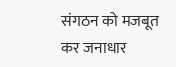संगठन को मजबूत कर जनाधार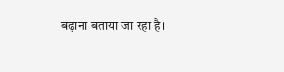बढ़ाना बताया जा रहा है।